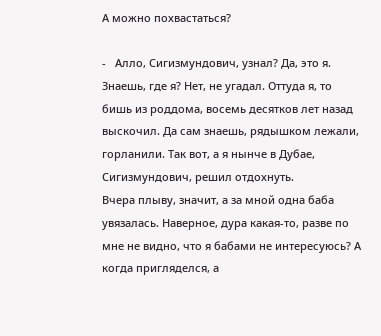А можно похвастаться?

-   Алло, Сигизмундович, узнал? Да, это я. Знаешь, где я? Нет, не угадал. Оттуда я, то бишь из роддома, восемь десятков лет назад выскочил. Да сам знаешь, рядышком лежали, горланили. Так вот, а я нынче в Дубае, Сигизмундович, решил отдохнуть.
Вчера плыву, значит, а за мной одна баба увязалась. Наверное, дура какая-то, разве по мне не видно, что я бабами не интересуюсь? А когда пригляделся, а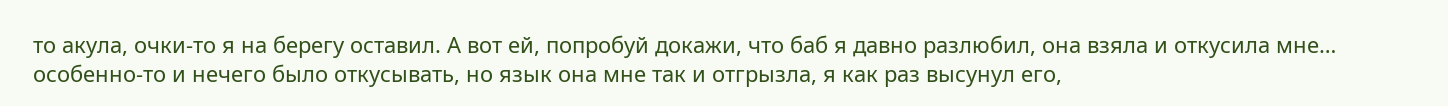то акула, очки-то я на берегу оставил. А вот ей, попробуй докажи, что баб я давно разлюбил, она взяла и откусила мне… особенно-то и нечего было откусывать, но язык она мне так и отгрызла, я как раз высунул его,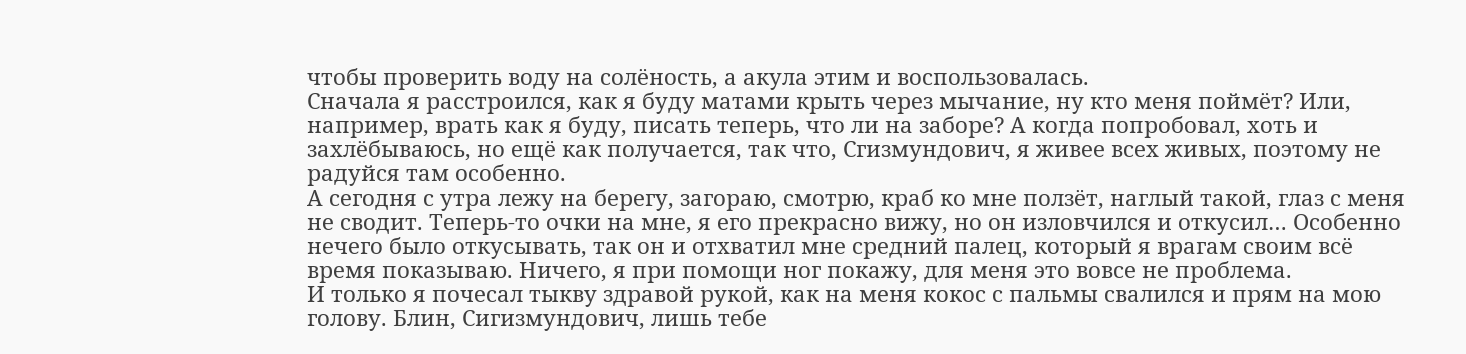чтобы проверить воду на солёность, а акула этим и воспользовалась.
Сначала я расстроился, как я буду матами крыть через мычание, ну кто меня поймёт? Или, например, врать как я буду, писать теперь, что ли на заборе? А когда попробовал, хоть и захлёбываюсь, но ещё как получается, так что, Сгизмундович, я живее всех живых, поэтому не радуйся там особенно.
А сегодня с утра лежу на берегу, загораю, смотрю, краб ко мне ползёт, наглый такой, глаз с меня не сводит. Теперь-то очки на мне, я его прекрасно вижу, но он изловчился и откусил… Особенно нечего было откусывать, так он и отхватил мне средний палец, который я врагам своим всё время показываю. Ничего, я при помощи ног покажу, для меня это вовсе не проблема.
И только я почесал тыкву здравой рукой, как на меня кокос с пальмы свалился и прям на мою голову. Блин, Сигизмундович, лишь тебе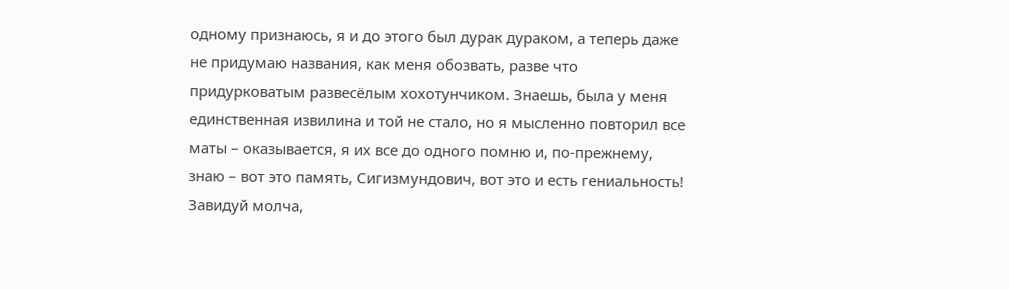одному признаюсь, я и до этого был дурак дураком, а теперь даже не придумаю названия, как меня обозвать, разве что придурковатым развесёлым хохотунчиком. Знаешь, была у меня единственная извилина и той не стало, но я мысленно повторил все маты – оказывается, я их все до одного помню и, по-прежнему, знаю – вот это память, Сигизмундович, вот это и есть гениальность!
Завидуй молча,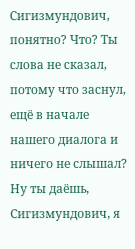Сигизмундович, понятно? Что? Ты слова не сказал, потому что заснул, ещё в начале нашего диалога и ничего не слышал? Ну ты даёшь, Сигизмундович, я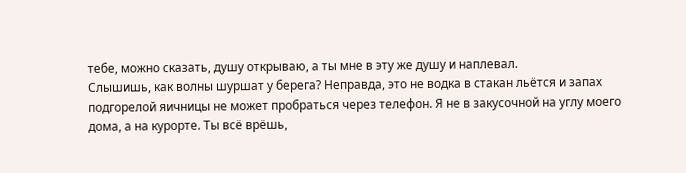тебе, можно сказать, душу открываю, а ты мне в эту же душу и наплевал.
Слышишь, как волны шуршат у берега? Неправда, это не водка в стакан льётся и запах подгорелой яичницы не может пробраться через телефон. Я не в закусочной на углу моего дома, а на курорте. Ты всё врёшь,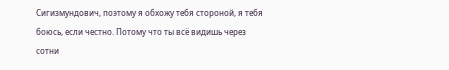Сигизмундович, поэтому я обхожу тебя стороной, я тебя боюсь, если честно. Потому что ты всё видишь через сотни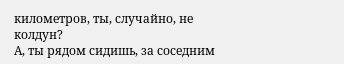километров, ты, случайно, не колдун?
А, ты рядом сидишь, за соседним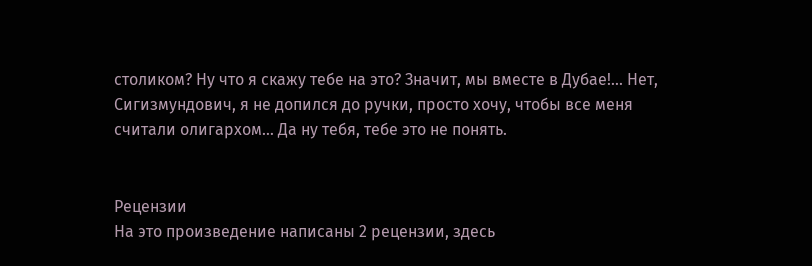столиком? Ну что я скажу тебе на это? Значит, мы вместе в Дубае!... Нет, Сигизмундович, я не допился до ручки, просто хочу, чтобы все меня считали олигархом… Да ну тебя, тебе это не понять.


Рецензии
На это произведение написаны 2 рецензии, здесь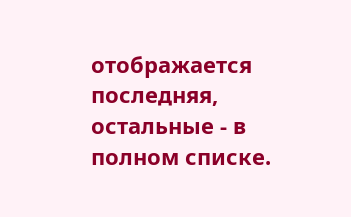отображается последняя, остальные - в полном списке.